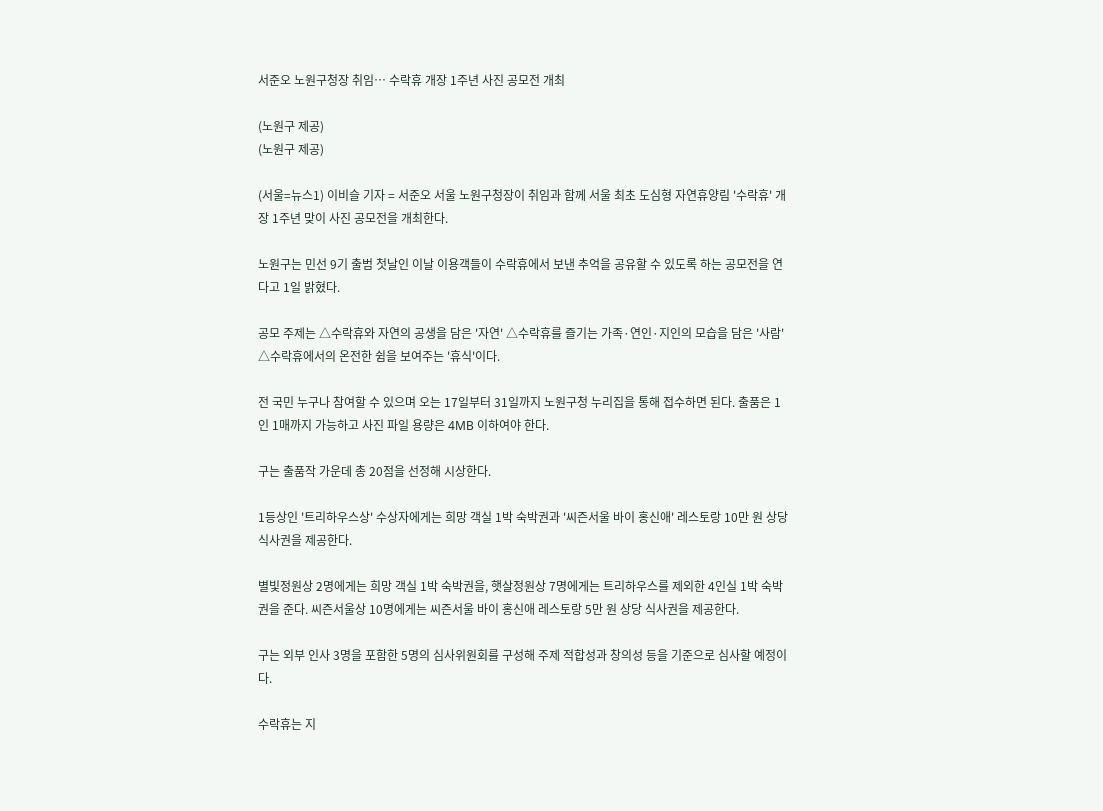서준오 노원구청장 취임… 수락휴 개장 1주년 사진 공모전 개최

(노원구 제공)
(노원구 제공)

(서울=뉴스1) 이비슬 기자 = 서준오 서울 노원구청장이 취임과 함께 서울 최초 도심형 자연휴양림 '수락휴' 개장 1주년 맞이 사진 공모전을 개최한다.

노원구는 민선 9기 출범 첫날인 이날 이용객들이 수락휴에서 보낸 추억을 공유할 수 있도록 하는 공모전을 연다고 1일 밝혔다.

공모 주제는 △수락휴와 자연의 공생을 담은 '자연' △수락휴를 즐기는 가족·연인·지인의 모습을 담은 '사람' △수락휴에서의 온전한 쉼을 보여주는 '휴식'이다.

전 국민 누구나 참여할 수 있으며 오는 17일부터 31일까지 노원구청 누리집을 통해 접수하면 된다. 출품은 1인 1매까지 가능하고 사진 파일 용량은 4MB 이하여야 한다.

구는 출품작 가운데 총 20점을 선정해 시상한다.

1등상인 '트리하우스상' 수상자에게는 희망 객실 1박 숙박권과 '씨즌서울 바이 홍신애' 레스토랑 10만 원 상당 식사권을 제공한다.

별빛정원상 2명에게는 희망 객실 1박 숙박권을, 햇살정원상 7명에게는 트리하우스를 제외한 4인실 1박 숙박권을 준다. 씨즌서울상 10명에게는 씨즌서울 바이 홍신애 레스토랑 5만 원 상당 식사권을 제공한다.

구는 외부 인사 3명을 포함한 5명의 심사위원회를 구성해 주제 적합성과 창의성 등을 기준으로 심사할 예정이다.

수락휴는 지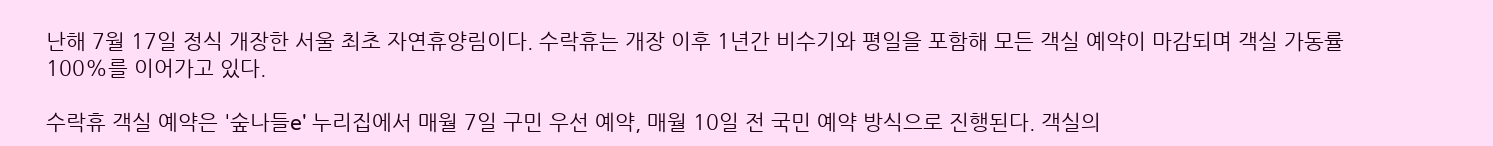난해 7월 17일 정식 개장한 서울 최초 자연휴양림이다. 수락휴는 개장 이후 1년간 비수기와 평일을 포함해 모든 객실 예약이 마감되며 객실 가동률 100%를 이어가고 있다.

수락휴 객실 예약은 '숲나들e' 누리집에서 매월 7일 구민 우선 예약, 매월 10일 전 국민 예약 방식으로 진행된다. 객실의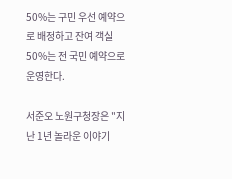50%는 구민 우선 예약으로 배정하고 잔여 객실 50%는 전 국민 예약으로 운영한다.

서준오 노원구청장은 "지난 1년 놀라운 이야기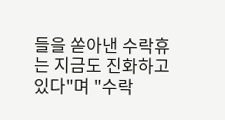들을 쏟아낸 수락휴는 지금도 진화하고 있다"며 "수락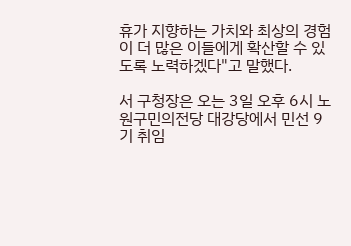휴가 지향하는 가치와 최상의 경험이 더 많은 이들에게 확산할 수 있도록 노력하겠다"고 말했다.

서 구청장은 오는 3일 오후 6시 노원구민의전당 대강당에서 민선 9기 취임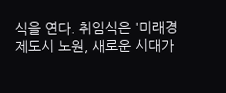식을 연다. 취임식은 '미래경제도시 노원, 새로운 시대가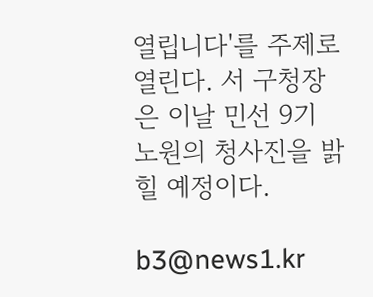열립니다'를 주제로 열린다. 서 구청장은 이날 민선 9기 노원의 청사진을 밝힐 예정이다.

b3@news1.kr